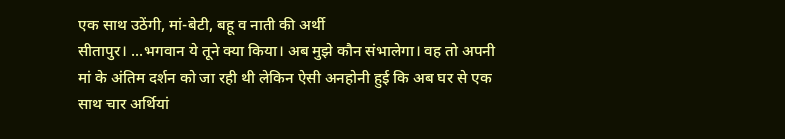एक साथ उठेंगी, मां-बेटी, बहू व नाती की अर्थी
सीतापुर। ...भगवान ये तूने क्या किया। अब मुझे कौन संभालेगा। वह तो अपनी मां के अंतिम दर्शन को जा रही थी लेकिन ऐसी अनहोनी हुई कि अब घर से एक साथ चार अर्थियां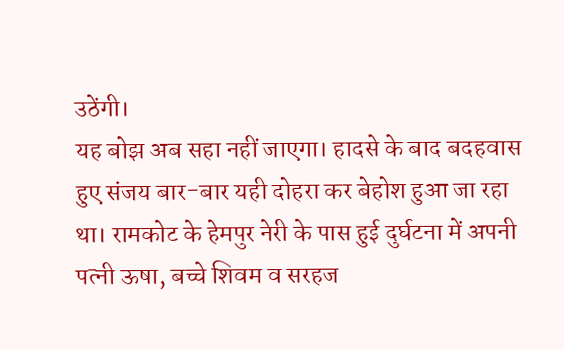उठेंगी।
यह बोझ अब सहा नहीं जाएगा। हादसे के बाद बदहवास हुए संजय बार-बार यही दोहरा कर बेहोश हुआ जा रहा था। रामकोट के हेमपुर नेरी के पास हुई दुर्घटना में अपनी पत्नी ऊषा, बच्चे शिवम व सरहज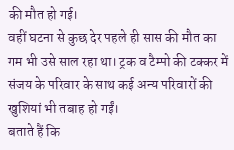की मौत हो गई।
वहीं घटना से कुछ देर पहले ही सास की मौत का गम भी उसे साल रहा था। ट्रक व टैम्पो की टक्कर में संजय के परिवार के साथ कई अन्य परिवारों की खुशियां भी तबाह हो गईं।
बताते हैं कि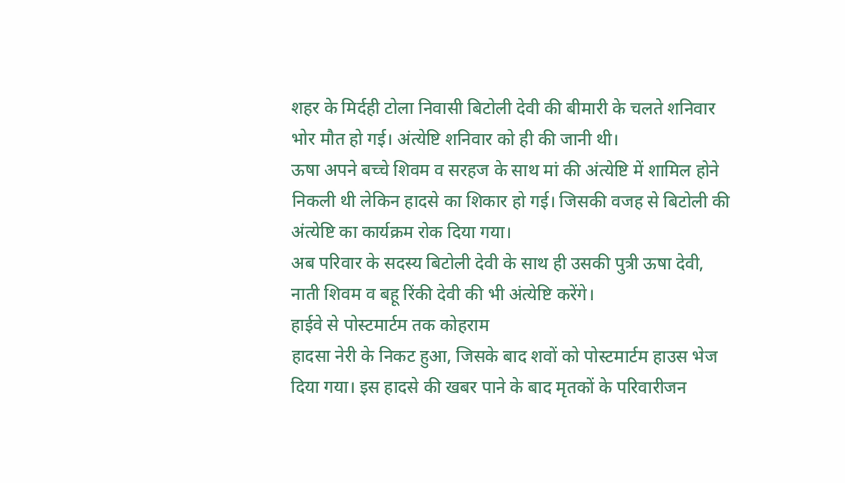शहर के मिर्दही टोला निवासी बिटोली देवी की बीमारी के चलते शनिवार भोर मौत हो गई। अंत्येष्टि शनिवार को ही की जानी थी।
ऊषा अपने बच्चे शिवम व सरहज के साथ मां की अंत्येष्टि में शामिल होने निकली थी लेकिन हादसे का शिकार हो गई। जिसकी वजह से बिटोली की अंत्येष्टि का कार्यक्रम रोक दिया गया।
अब परिवार के सदस्य बिटोली देवी के साथ ही उसकी पुत्री ऊषा देवी, नाती शिवम व बहू रिंकी देवी की भी अंत्येष्टि करेंगे।
हाईवे से पोस्टमार्टम तक कोहराम
हादसा नेरी के निकट हुआ, जिसके बाद शवों को पोस्टमार्टम हाउस भेज दिया गया। इस हादसे की खबर पाने के बाद मृतकों के परिवारीजन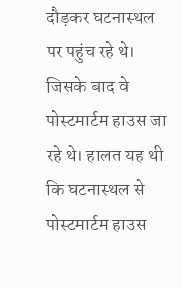दौड़कर घटनास्थल पर पहुंच रहे थे।
जिसके बाद वे पोस्टमार्टम हाउस जा रहे थे। हालत यह थी कि घटनास्थल से पोस्टमार्टम हाउस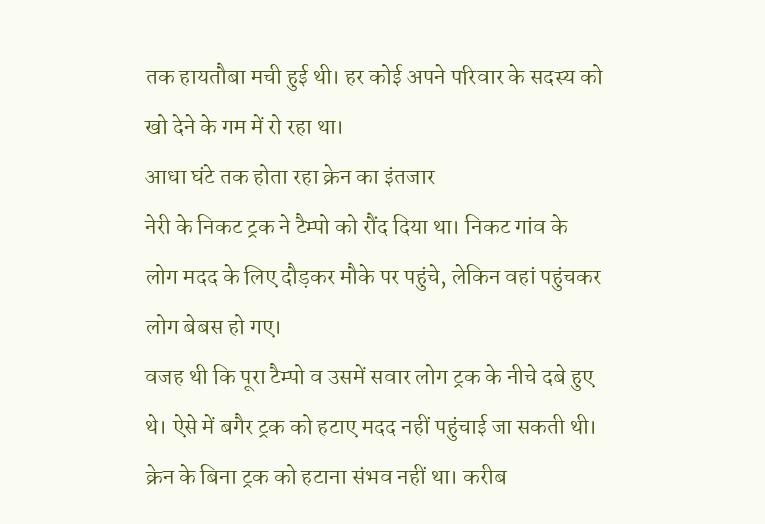तक हायतौबा मची हुई थी। हर कोई अपने परिवार के सदस्य को खो देने के गम में रो रहा था।
आधा घंटे तक होता रहा क्रेन का इंतजार
नेरी के निकट ट्रक ने टैम्पो को रौंद दिया था। निकट गांव के लोग मदद के लिए दौड़कर मौके पर पहुंचे, लेकिन वहां पहुंचकर लोग बेबस हो गए।
वजह थी कि पूरा टैम्पो व उसमें सवार लोग ट्रक के नीचे दबे हुए थे। ऐसे में बगैर ट्रक को हटाए मदद नहीं पहुंचाई जा सकती थी।
क्रेन के बिना ट्रक को हटाना संभव नहीं था। करीब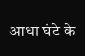आधा घंटे के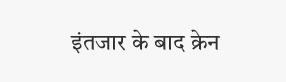इंतजार के बाद क्रेन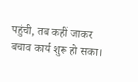पहुंची, तब कहीं जाकर बचाव कार्य शुरू हो सका।